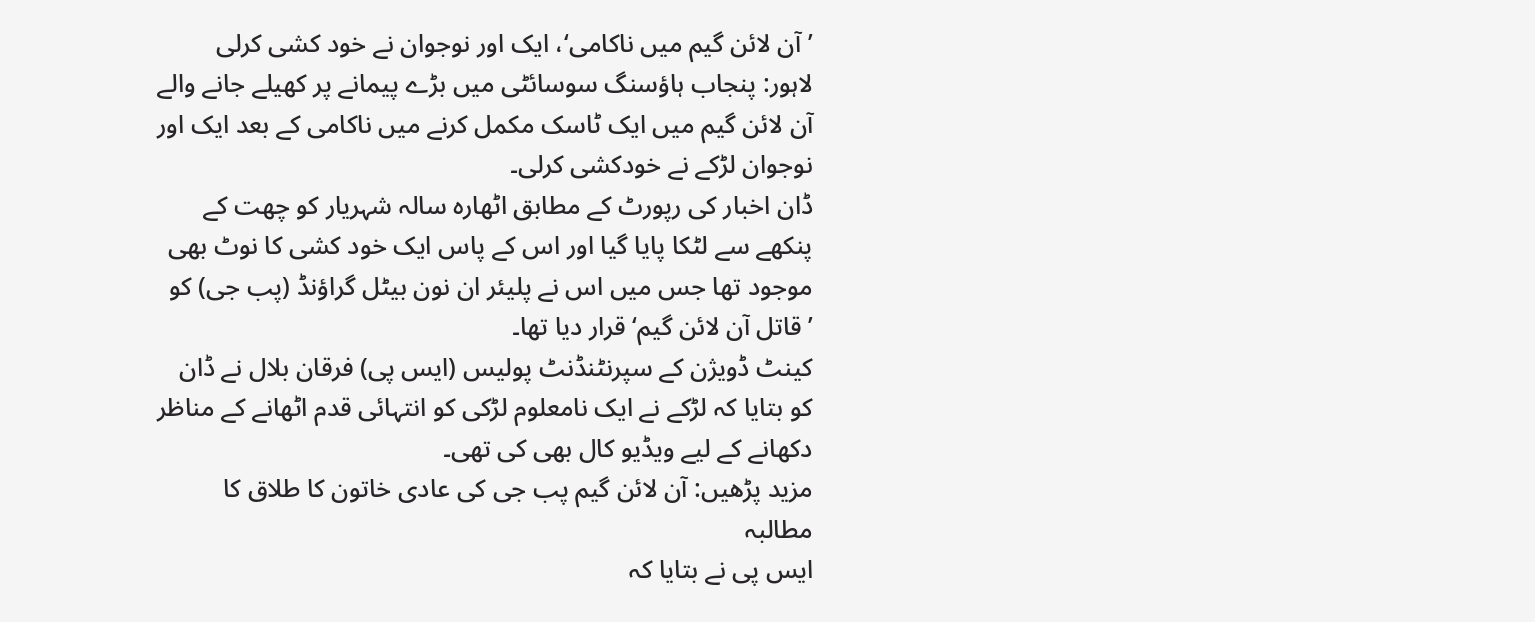’آن لائن گیم میں ناکامی‘، ایک اور نوجوان نے خود کشی کرلی
لاہور: پنجاب ہاؤسنگ سوسائٹی میں بڑے پیمانے پر کھیلے جانے والے آن لائن گیم میں ایک ٹاسک مکمل کرنے میں ناکامی کے بعد ایک اور نوجوان لڑکے نے خودکشی کرلی۔
ڈان اخبار کی رپورٹ کے مطابق اٹھارہ سالہ شہریار کو چھت کے پنکھے سے لٹکا پایا گیا اور اس کے پاس ایک خود کشی کا نوٹ بھی موجود تھا جس میں اس نے پلیئر ان نون بیٹل گراؤنڈ (پب جی) کو ’قاتل آن لائن گیم‘ قرار دیا تھا۔
کینٹ ڈویژن کے سپرنٹنڈنٹ پولیس (ایس پی) فرقان بلال نے ڈان کو بتایا کہ لڑکے نے ایک نامعلوم لڑکی کو انتہائی قدم اٹھانے کے مناظر دکھانے کے لیے ویڈیو کال بھی کی تھی۔
مزید پڑھیں: آن لائن گیم پب جی کی عادی خاتون کا طلاق کا مطالبہ
ایس پی نے بتایا کہ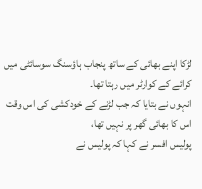لڑکا اپنے بھائی کے ساتھ پنجاب ہاؤسنگ سوسائٹی میں کرائے کے کوارٹر میں رہتا تھا۔
انہوں نے بتایا کہ جب لڑنے کے خودکشی کی اس وقت اس کا بھائی گھر پر نہیں تھا،
پولیس افسر نے کہا کہ پولیس نے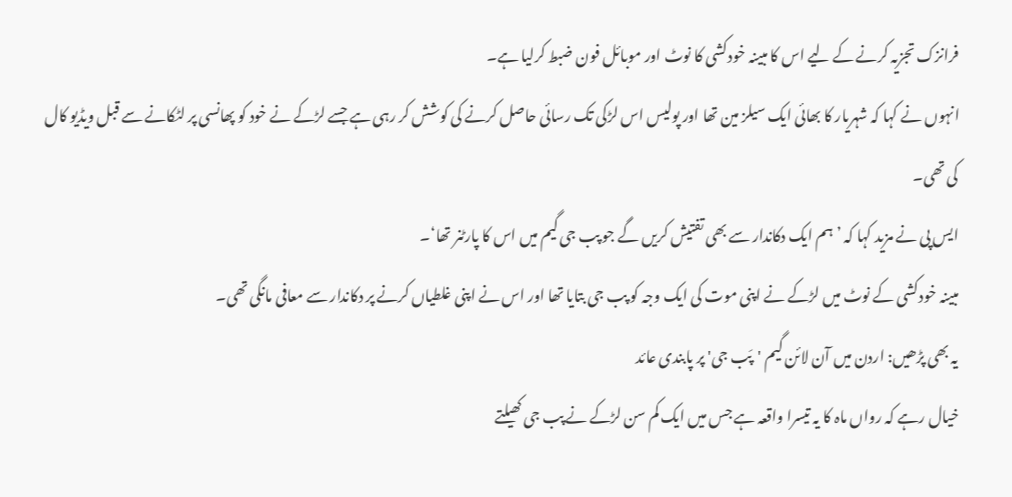فرانزک تجزیہ کرنے کے لیے اس کا مبینہ خودکشی کا نوٹ اور موبائل فون ضبط کرلیا ہے۔
انہوں نے کہا کہ شہریار کا بھائی ایک سیلز مین تھا اور پولیس اس لڑکی تک رسائی حاصل کرنے کی کوشش کر رہی ہے جسے لڑکے نے خود کو پھانسی پر لٹکانے سے قبل ویڈیو کال کی تھی۔
ایس پی نے مزید کہا کہ ’ہم ایک دکاندار سے بھی تفتیش کریں گے جو پب جی گیم میں اس کا پارٹنر تھا‘۔
مبینہ خودکشی کے نوٹ میں لڑکے نے اپنی موت کی ایک وجہ کو پب جی بتایا تھا اور اس نے اپنی غلطیاں کرنے پر دکاندار سے معافی مانگی تھی۔
یہ بھی پڑھیں: اردن میں آن لائن گیم 'پَب جی' پر پابندی عائد
خیال رہے کہ رواں ماہ کا یہ تیسرا واقعہ ہے جس میں ایک کم سن لڑکے نے پب جی کھیلتے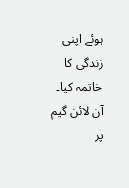ہوئے اپنی زندگی کا خاتمہ کیا۔
آن لائن گیم پر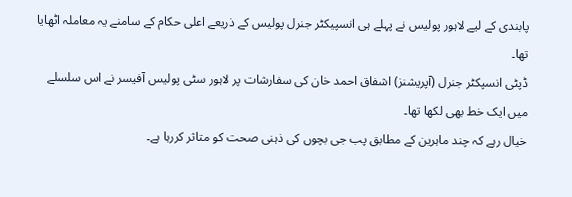پابندی کے لیے لاہور پولیس نے پہلے ہی انسپیکٹر جنرل پولیس کے ذریعے اعلی حکام کے سامنے یہ معاملہ اٹھایا تھا۔
ڈپٹی انسپکٹر جنرل (آپریشنز) اشفاق احمد خان کی سفارشات پر لاہور سٹی پولیس آفیسر نے اس سلسلے میں ایک خط بھی لکھا تھا۔
خیال رہے کہ چند ماہرین کے مطابق پب جی بچوں کی ذہنی صحت کو متاثر کررہا ہے۔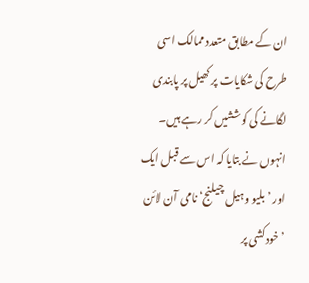ان کے مطابق متعدد ممالک اسی طرح کی شکایات پر کھیل پر پابندی لگانے کی کوششیں کر رہے ہیں۔
انہوں نے بتایا کہ اس سے قبل ایک اور ’بلیو وہیل چیلنج‘ نامی آن لائن ’خودکشی پر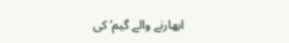ابھارنے والے گیم‘ کی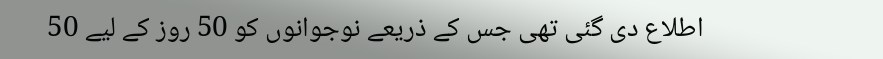اطلاع دی گئی تھی جس کے ذریعے نوجوانوں کو 50 روز کے لیے 50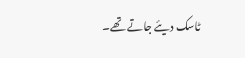ٹاسک دیئے جاتے تھے۔